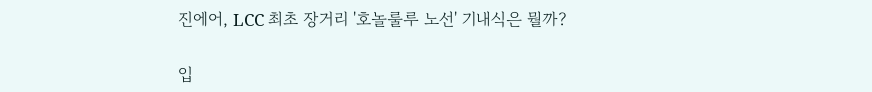진에어, LCC 최초 장거리 '호놀룰루 노선' 기내식은 뭘까?

입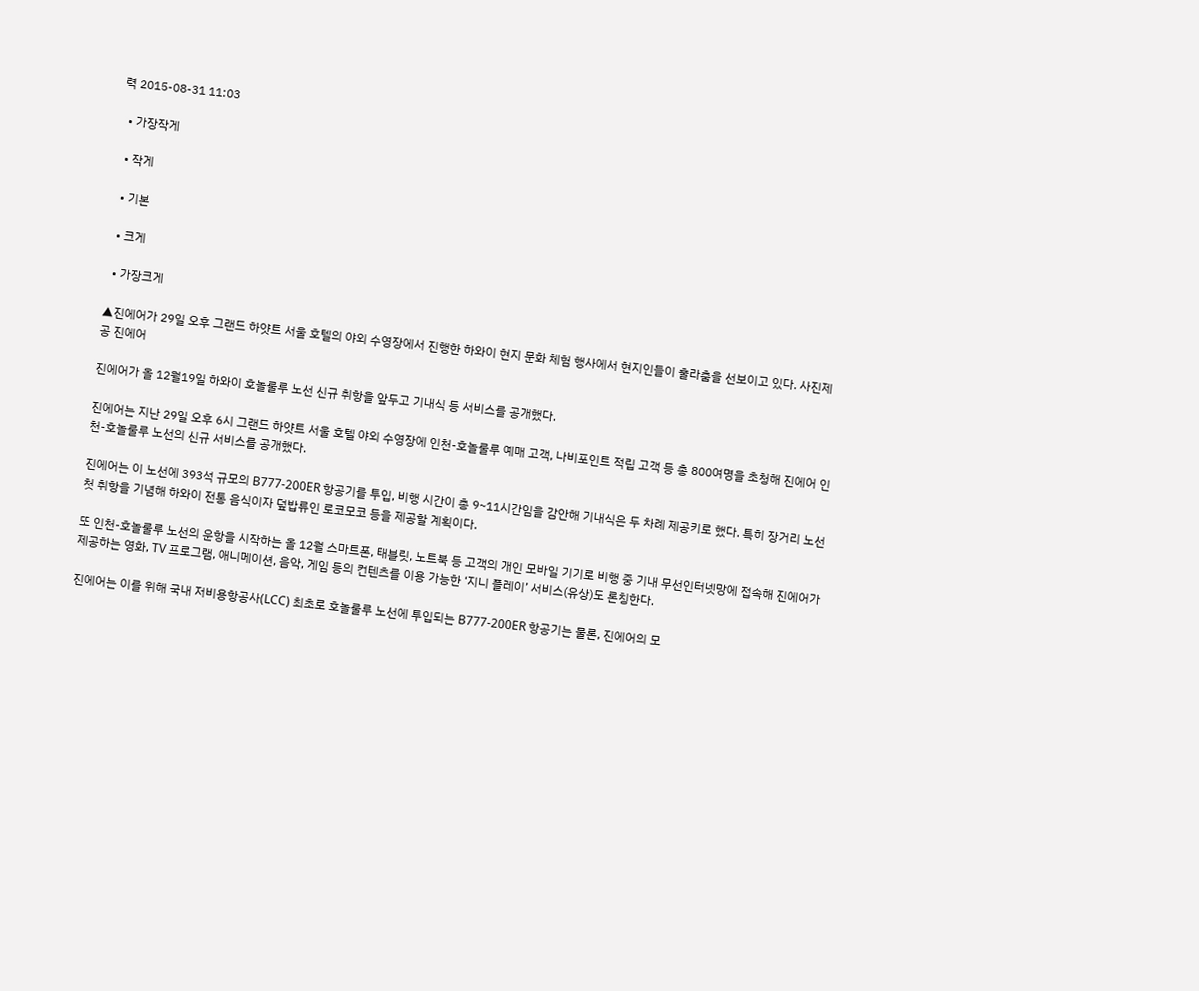력 2015-08-31 11:03

  • 가장작게

  • 작게

  • 기본

  • 크게

  • 가장크게

▲진에어가 29일 오후 그랜드 하얏트 서울 호텔의 야외 수영장에서 진행한 하와이 현지 문화 체험 행사에서 현지인들이 훌라춤을 선보이고 있다. 사진제공 진에어

진에어가 올 12월19일 하와이 호놀룰루 노선 신규 취항을 앞두고 기내식 등 서비스를 공개했다.

진에어는 지난 29일 오후 6시 그랜드 하얏트 서울 호텔 야외 수영장에 인천-호놀룰루 예매 고객, 나비포인트 적립 고객 등 총 800여명을 초청해 진에어 인천-호놀룰루 노선의 신규 서비스를 공개했다.

진에어는 이 노선에 393석 규모의 B777-200ER 항공기를 투입, 비행 시간이 총 9~11시간임을 감안해 기내식은 두 차례 제공키로 했다. 특히 장거리 노선 첫 취항을 기념해 하와이 전통 음식이자 덮밥류인 로코모코 등을 제공할 계획이다.

또 인천-호놀룰루 노선의 운항을 시작하는 올 12월 스마트폰, 태블릿, 노트북 등 고객의 개인 모바일 기기로 비행 중 기내 무선인터넷망에 접속해 진에어가 제공하는 영화, TV 프로그램, 애니메이션, 음악, 게임 등의 컨텐츠를 이용 가능한 ‘지니 플레이’ 서비스(유상)도 론칭한다.

진에어는 이를 위해 국내 저비용항공사(LCC) 최초로 호놀룰루 노선에 투입되는 B777-200ER 항공기는 물론, 진에어의 모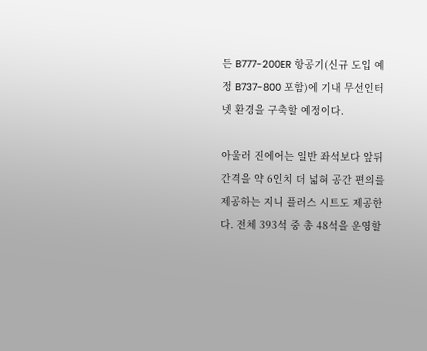든 B777-200ER 항공기(신규 도입 예정 B737-800 포함)에 기내 무선인터넷 환경을 구축할 예정이다.

아울러 진에어는 일반 좌석보다 앞뒤 간격을 약 6인치 더 넓혀 공간 편의를 제공하는 지니 플러스 시트도 제공한다. 전체 393석 중 총 48석을 운영할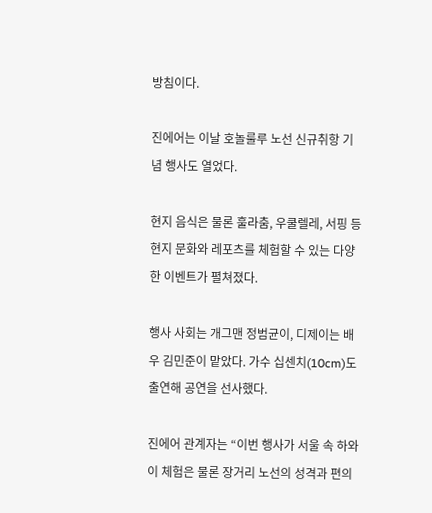방침이다.

진에어는 이날 호놀룰루 노선 신규취항 기념 행사도 열었다.

현지 음식은 물론 훌라춤, 우쿨렐레, 서핑 등 현지 문화와 레포츠를 체험할 수 있는 다양한 이벤트가 펼쳐졌다.

행사 사회는 개그맨 정범균이, 디제이는 배우 김민준이 맡았다. 가수 십센치(10cm)도 출연해 공연을 선사했다.

진에어 관계자는 “이번 행사가 서울 속 하와이 체험은 물론 장거리 노선의 성격과 편의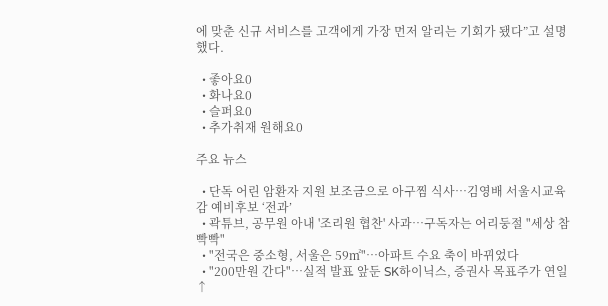에 맞춘 신규 서비스를 고객에게 가장 먼저 알리는 기회가 됐다”고 설명했다.

  • 좋아요0
  • 화나요0
  • 슬퍼요0
  • 추가취재 원해요0

주요 뉴스

  • 단독 어린 암환자 지원 보조금으로 아구찜 식사…김영배 서울시교육감 예비후보 ‘전과’
  • 곽튜브, 공무원 아내 '조리원 협찬' 사과⋯구독자는 어리둥절 "세상 참 빡빡"
  • "전국은 중소형, 서울은 59㎡"⋯아파트 수요 축이 바뀌었다
  • "200만원 간다"⋯실적 발표 앞둔 SK하이닉스, 증권사 목표주가 연일↑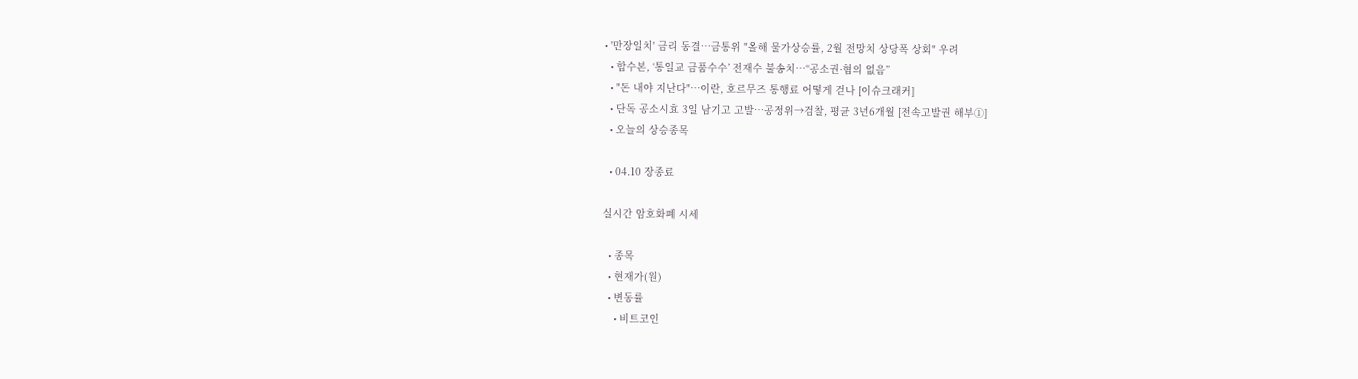• '만장일치' 금리 동결⋯금통위 "올해 물가상승률, 2월 전망치 상당폭 상회" 우려
  • 합수본, ‘통일교 금품수수’ 전재수 불송치…“공소권·혐의 없음”
  • "돈 내야 지난다"⋯이란, 호르무즈 통행료 어떻게 걷나 [이슈크래커]
  • 단독 공소시효 3일 남기고 고발…공정위→검찰, 평균 3년6개월 [전속고발권 해부①]
  • 오늘의 상승종목

  • 04.10 장종료

실시간 암호화폐 시세

  • 종목
  • 현재가(원)
  • 변동률
    • 비트코인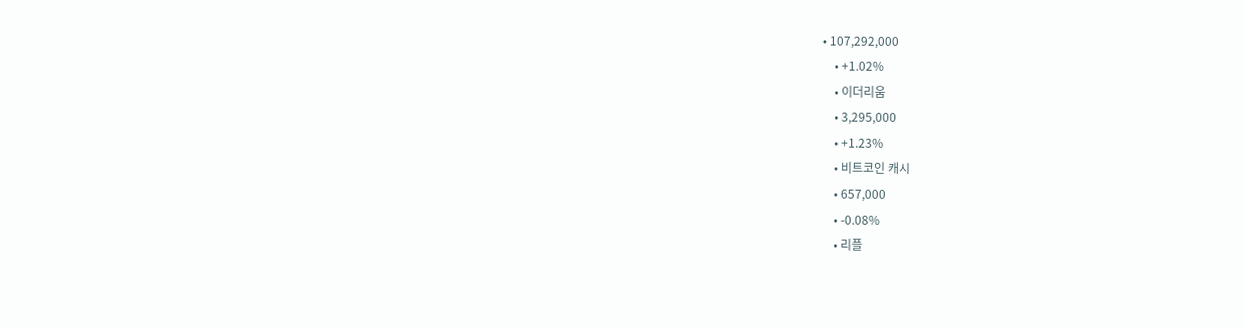• 107,292,000
    • +1.02%
    • 이더리움
    • 3,295,000
    • +1.23%
    • 비트코인 캐시
    • 657,000
    • -0.08%
    • 리플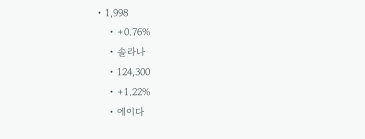• 1,998
    • +0.76%
    • 솔라나
    • 124,300
    • +1.22%
    • 에이다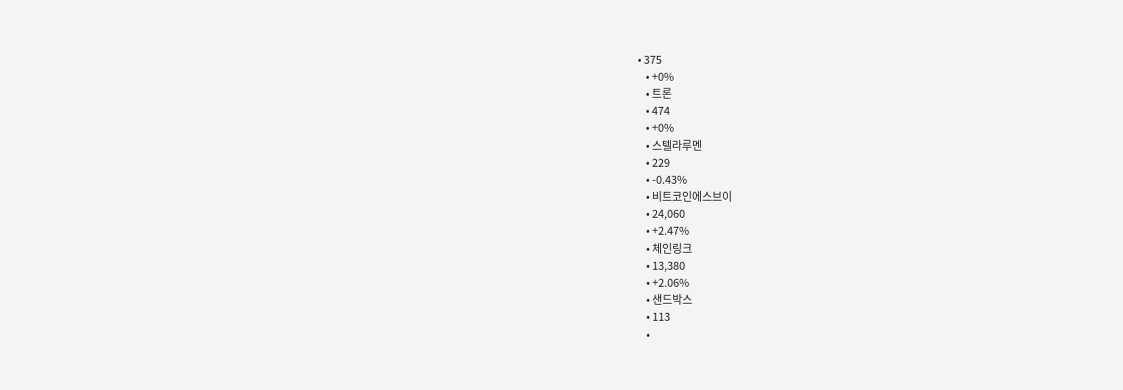• 375
    • +0%
    • 트론
    • 474
    • +0%
    • 스텔라루멘
    • 229
    • -0.43%
    • 비트코인에스브이
    • 24,060
    • +2.47%
    • 체인링크
    • 13,380
    • +2.06%
    • 샌드박스
    • 113
    •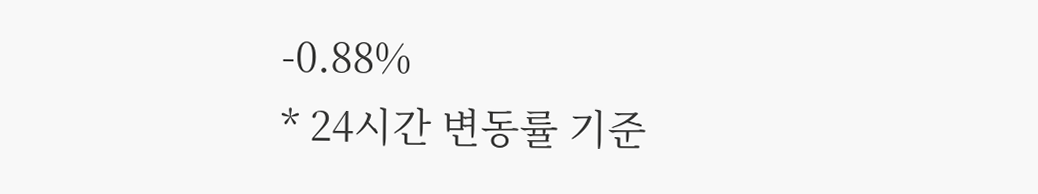-0.88%
* 24시간 변동률 기준